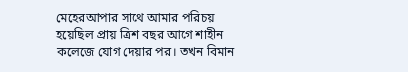মেহেরআপার সাথে আমার পরিচয় হয়েছিল প্রায় ত্রিশ বছর আগে শাহীন কলেজে যোগ দেয়ার পর। তখন বিমান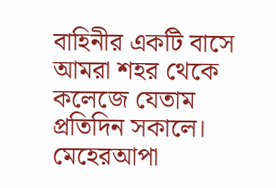বাহিনীর একটি বাসে আমরা শহর থেকে কলেজে যেতাম প্রতিদিন সকালে। মেহেরআপা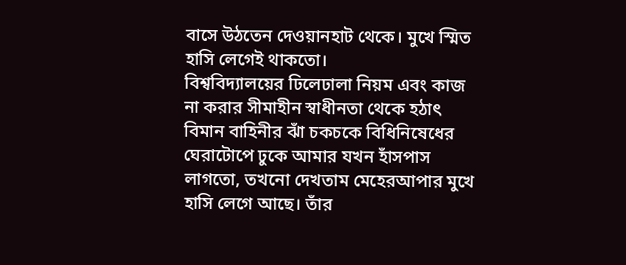বাসে উঠতেন দেওয়ানহাট থেকে। মুখে স্মিত হাসি লেগেই থাকতো।
বিশ্ববিদ্যালয়ের ঢিলেঢালা নিয়ম এবং কাজ না করার সীমাহীন স্বাধীনতা থেকে হঠাৎ বিমান বাহিনীর ঝাঁ চকচকে বিধিনিষেধের ঘেরাটোপে ঢুকে আমার যখন হাঁসপাস লাগতো, তখনো দেখতাম মেহেরআপার মুখে হাসি লেগে আছে। তাঁর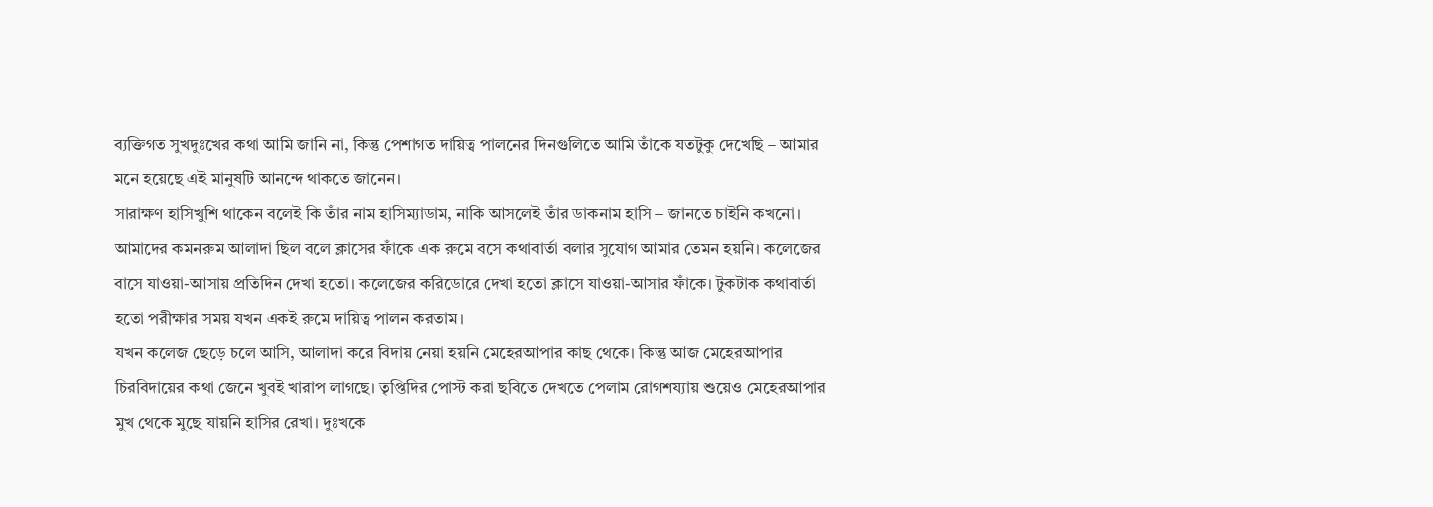ব্যক্তিগত সুখদুঃখের কথা আমি জানি না, কিন্তু পেশাগত দায়িত্ব পালনের দিনগুলিতে আমি তাঁকে যতটুকু দেখেছি – আমার মনে হয়েছে এই মানুষটি আনন্দে থাকতে জানেন।
সারাক্ষণ হাসিখুশি থাকেন বলেই কি তাঁর নাম হাসিম্যাডাম, নাকি আসলেই তাঁর ডাকনাম হাসি – জানতে চাইনি কখনো। আমাদের কমনরুম আলাদা ছিল বলে ক্লাসের ফাঁকে এক রুমে বসে কথাবার্তা বলার সুযোগ আমার তেমন হয়নি। কলেজের বাসে যাওয়া-আসায় প্রতিদিন দেখা হতো। কলেজের করিডোরে দেখা হতো ক্লাসে যাওয়া-আসার ফাঁকে। টুকটাক কথাবার্তা হতো পরীক্ষার সময় যখন একই রুমে দায়িত্ব পালন করতাম।
যখন কলেজ ছেড়ে চলে আসি, আলাদা করে বিদায় নেয়া হয়নি মেহেরআপার কাছ থেকে। কিন্তু আজ মেহেরআপার চিরবিদায়ের কথা জেনে খুবই খারাপ লাগছে। তৃপ্তিদির পোস্ট করা ছবিতে দেখতে পেলাম রোগশয্যায় শুয়েও মেহেরআপার মুখ থেকে মুছে যায়নি হাসির রেখা। দুঃখকে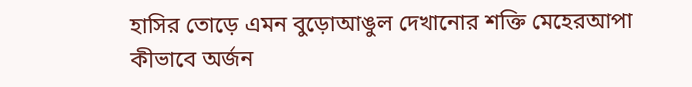হাসির তোড়ে এমন বুড়োআঙুল দেখানোর শক্তি মেহেরআপা কীভাবে অর্জন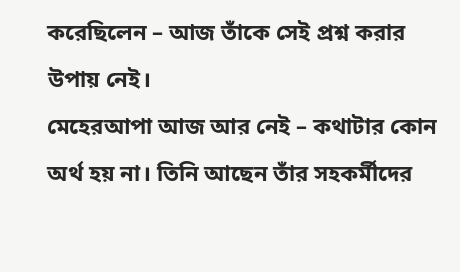করেছিলেন – আজ তাঁকে সেই প্রশ্ন করার উপায় নেই।
মেহেরআপা আজ আর নেই – কথাটার কোন অর্থ হয় না। তিনি আছেন তাঁর সহকর্মীদের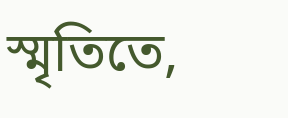স্মৃতিতে,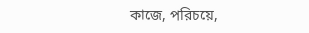কাজে, পরিচয়ে,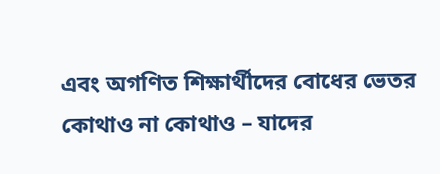এবং অগণিত শিক্ষার্থীদের বোধের ভেতর কোথাও না কোথাও – যাদের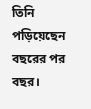তিনি পড়িয়েছেন বছরের পর বছর।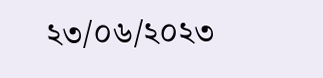২৩/০৬/২০২৩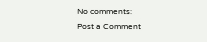No comments:
Post a Comment